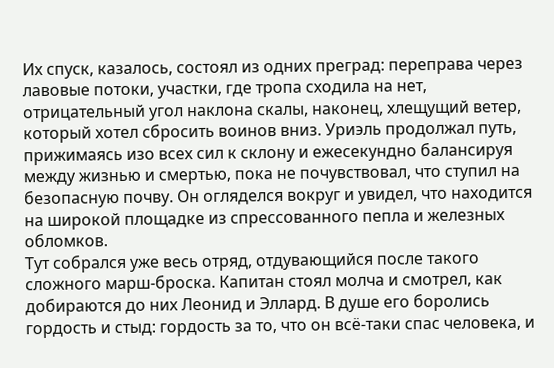Их спуск, казалось, состоял из одних преград: переправа через лавовые потоки, участки, где тропа сходила на нет, отрицательный угол наклона скалы, наконец, хлещущий ветер, который хотел сбросить воинов вниз. Уриэль продолжал путь, прижимаясь изо всех сил к склону и ежесекундно балансируя между жизнью и смертью, пока не почувствовал, что ступил на безопасную почву. Он огляделся вокруг и увидел, что находится на широкой площадке из спрессованного пепла и железных обломков.
Тут собрался уже весь отряд, отдувающийся после такого сложного марш-броска. Капитан стоял молча и смотрел, как добираются до них Леонид и Эллард. В душе его боролись гордость и стыд: гордость за то, что он всё-таки спас человека, и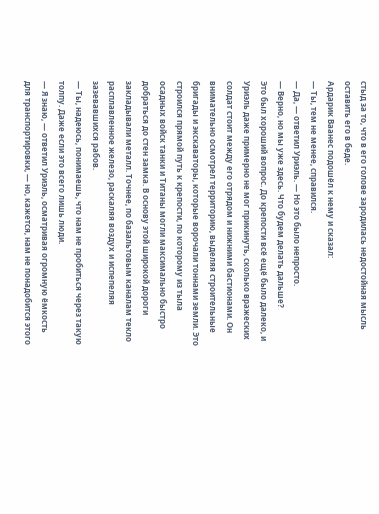стыд за то, что в его голове зародилась недостойная мысль оставить его в беде.
Ардарик Ваанес подошёл к нему и сказал:
— Ты, тем не менее, справился.
— Да, — ответил Уриэль. — Но это было непросто.
— Верно, но мы уже здесь. Что будем делать дальше?
Это был хороший вопрос. До крепости всё ещё было далеко, и Уриэль даже примерно не мог прикинуть, сколько вражеских солдат стоит между его отрядом и нижними бастионами. Он внимательно осмотрел территорию, выделяя строительные бригады и экскаваторы, которые ворочали тоннами земли. Это строился прямой путь к крепости, по которому из тыла осадных войск танки и Титаны могли максимально быстро добраться до стен замка. В основу этой широкой дороги закладывали металл. Точнее, по базальтовым каналам текло расплавленное железо, раскаляя воздух и испепеляя зазевавшихся рабов.
— Ты, надеюсь, понимаешь, что нам не пробиться через такую толпу. Даже если это всего лишь люди.
— Я знаю, — ответил Уриэль, осматривая огромную ёмкость для транспортировки, — но, кажется, нам не понадобится этого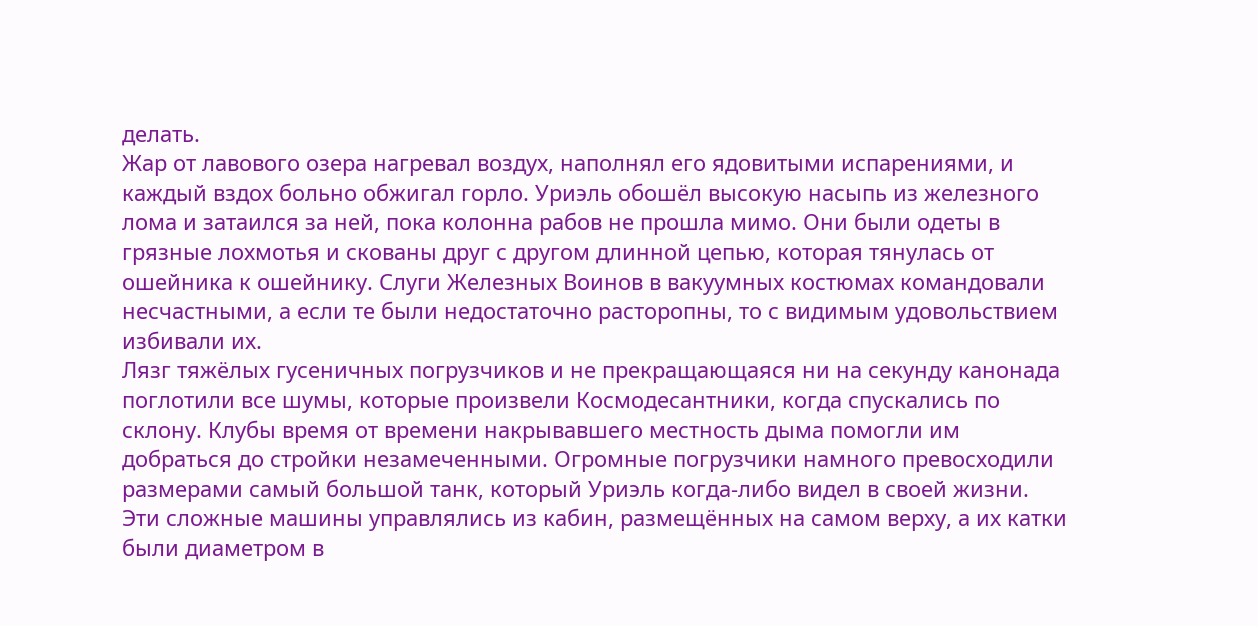делать.
Жар от лавового озера нагревал воздух, наполнял его ядовитыми испарениями, и каждый вздох больно обжигал горло. Уриэль обошёл высокую насыпь из железного лома и затаился за ней, пока колонна рабов не прошла мимо. Они были одеты в грязные лохмотья и скованы друг с другом длинной цепью, которая тянулась от ошейника к ошейнику. Слуги Железных Воинов в вакуумных костюмах командовали несчастными, а если те были недостаточно расторопны, то с видимым удовольствием избивали их.
Лязг тяжёлых гусеничных погрузчиков и не прекращающаяся ни на секунду канонада поглотили все шумы, которые произвели Космодесантники, когда спускались по склону. Клубы время от времени накрывавшего местность дыма помогли им добраться до стройки незамеченными. Огромные погрузчики намного превосходили размерами самый большой танк, который Уриэль когда-либо видел в своей жизни. Эти сложные машины управлялись из кабин, размещённых на самом верху, а их катки были диаметром в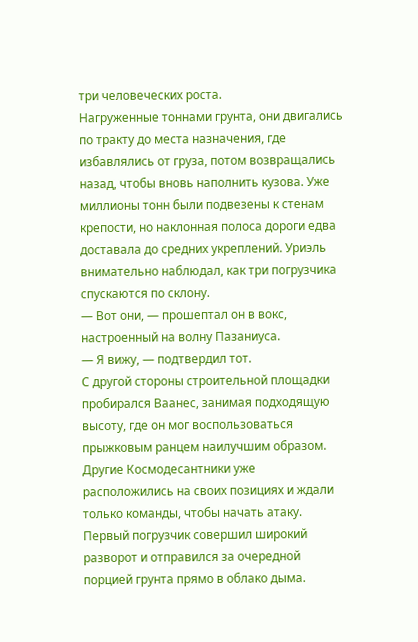три человеческих роста.
Нагруженные тоннами грунта, они двигались по тракту до места назначения, где избавлялись от груза, потом возвращались назад, чтобы вновь наполнить кузова. Уже миллионы тонн были подвезены к стенам крепости, но наклонная полоса дороги едва доставала до средних укреплений. Уриэль внимательно наблюдал, как три погрузчика спускаются по склону.
— Вот они, — прошептал он в вокс, настроенный на волну Пазаниуса.
— Я вижу, — подтвердил тот.
С другой стороны строительной площадки пробирался Ваанес, занимая подходящую высоту, где он мог воспользоваться прыжковым ранцем наилучшим образом. Другие Космодесантники уже расположились на своих позициях и ждали только команды, чтобы начать атаку.
Первый погрузчик совершил широкий разворот и отправился за очередной порцией грунта прямо в облако дыма.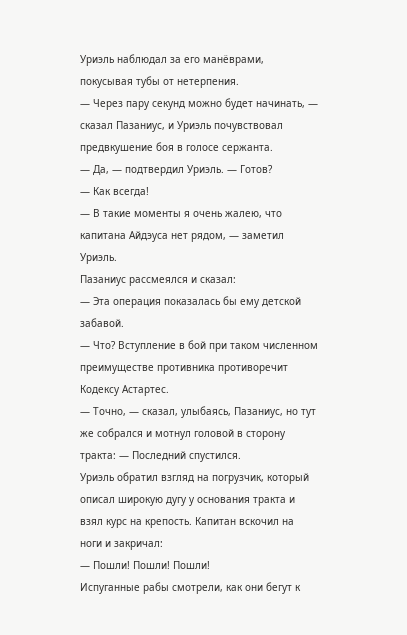Уриэль наблюдал за его манёврами, покусывая тубы от нетерпения.
— Через пару секунд можно будет начинать, — сказал Пазаниус, и Уриэль почувствовал предвкушение боя в голосе сержанта.
— Да, — подтвердил Уриэль. — Готов?
— Как всегда!
— В такие моменты я очень жалею, что капитана Айдэуса нет рядом, — заметил Уриэль.
Пазаниус рассмеялся и сказал:
— Эта операция показалась бы ему детской забавой.
— Что? Вступление в бой при таком численном преимуществе противника противоречит Кодексу Астартес.
— Точно, — сказал, улыбаясь, Пазаниус, но тут же собрался и мотнул головой в сторону тракта: — Последний спустился.
Уриэль обратил взгляд на погрузчик, который описал широкую дугу у основания тракта и взял курс на крепость. Капитан вскочил на ноги и закричал:
— Пошли! Пошли! Пошли!
Испуганные рабы смотрели, как они бегут к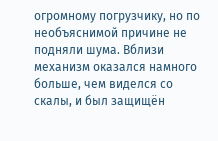огромному погрузчику, но по необъяснимой причине не подняли шума. Вблизи механизм оказался намного больше, чем виделся со скалы, и был защищён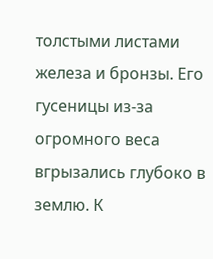толстыми листами железа и бронзы. Его гусеницы из-за огромного веса вгрызались глубоко в землю. К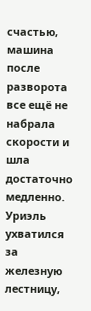счастью, машина после разворота все ещё не набрала скорости и шла достаточно медленно. Уриэль ухватился за железную лестницу,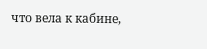что вела к кабине,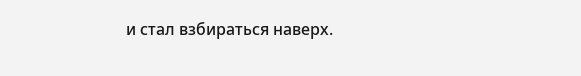и стал взбираться наверх.